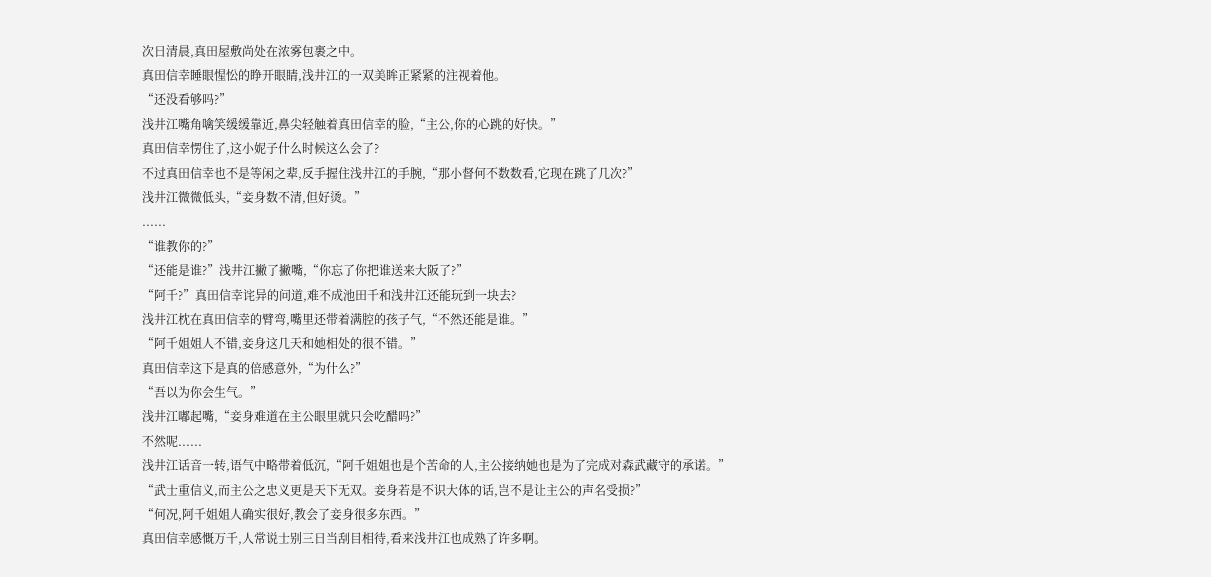次日清晨,真田屋敷尚处在浓雾包裹之中。
真田信幸睡眼惺忪的睁开眼睛,浅井江的一双美眸正紧紧的注视着他。
“还没看够吗?”
浅井江嘴角噙笑缓缓靠近,鼻尖轻触着真田信幸的脸,“主公,你的心跳的好快。”
真田信幸愣住了,这小妮子什么时候这么会了?
不过真田信幸也不是等闲之辈,反手握住浅井江的手腕,“那小督何不数数看,它现在跳了几次?”
浅井江微微低头,“妾身数不清,但好烫。”
......
“谁教你的?”
“还能是谁?”浅井江撇了撇嘴,“你忘了你把谁送来大阪了?”
“阿千?”真田信幸诧异的问道,难不成池田千和浅井江还能玩到一块去?
浅井江枕在真田信幸的臂弯,嘴里还带着满腔的孩子气,“不然还能是谁。”
“阿千姐姐人不错,妾身这几天和她相处的很不错。”
真田信幸这下是真的倍感意外,“为什么?”
“吾以为你会生气。”
浅井江嘟起嘴,“妾身难道在主公眼里就只会吃醋吗?”
不然呢......
浅井江话音一转,语气中略带着低沉,“阿千姐姐也是个苦命的人,主公接纳她也是为了完成对森武藏守的承诺。”
“武士重信义,而主公之忠义更是天下无双。妾身若是不识大体的话,岂不是让主公的声名受损?”
“何况,阿千姐姐人确实很好,教会了妾身很多东西。”
真田信幸感慨万千,人常说士别三日当刮目相待,看来浅井江也成熟了许多啊。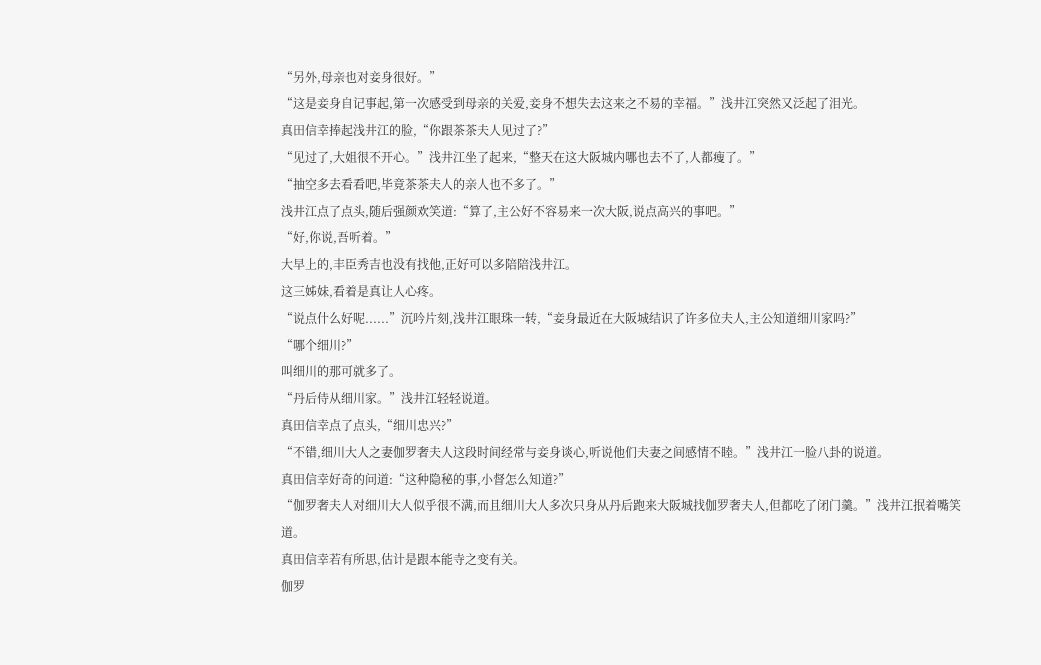“另外,母亲也对妾身很好。”
“这是妾身自记事起,第一次感受到母亲的关爱,妾身不想失去这来之不易的幸福。”浅井江突然又泛起了泪光。
真田信幸捧起浅井江的脸,“你跟茶茶夫人见过了?”
“见过了,大姐很不开心。”浅井江坐了起来,“整天在这大阪城内哪也去不了,人都瘦了。”
“抽空多去看看吧,毕竟茶茶夫人的亲人也不多了。”
浅井江点了点头,随后强颜欢笑道:“算了,主公好不容易来一次大阪,说点高兴的事吧。”
“好,你说,吾听着。”
大早上的,丰臣秀吉也没有找他,正好可以多陪陪浅井江。
这三姊妹,看着是真让人心疼。
“说点什么好呢......”沉吟片刻,浅井江眼珠一转,“妾身最近在大阪城结识了许多位夫人,主公知道细川家吗?”
“哪个细川?”
叫细川的那可就多了。
“丹后侍从细川家。”浅井江轻轻说道。
真田信幸点了点头,“细川忠兴?”
“不错,细川大人之妻伽罗奢夫人这段时间经常与妾身谈心,听说他们夫妻之间感情不睦。”浅井江一脸八卦的说道。
真田信幸好奇的问道:“这种隐秘的事,小督怎么知道?”
“伽罗奢夫人对细川大人似乎很不满,而且细川大人多次只身从丹后跑来大阪城找伽罗奢夫人,但都吃了闭门羹。”浅井江抿着嘴笑道。
真田信幸若有所思,估计是跟本能寺之变有关。
伽罗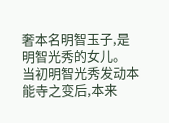奢本名明智玉子,是明智光秀的女儿。
当初明智光秀发动本能寺之变后,本来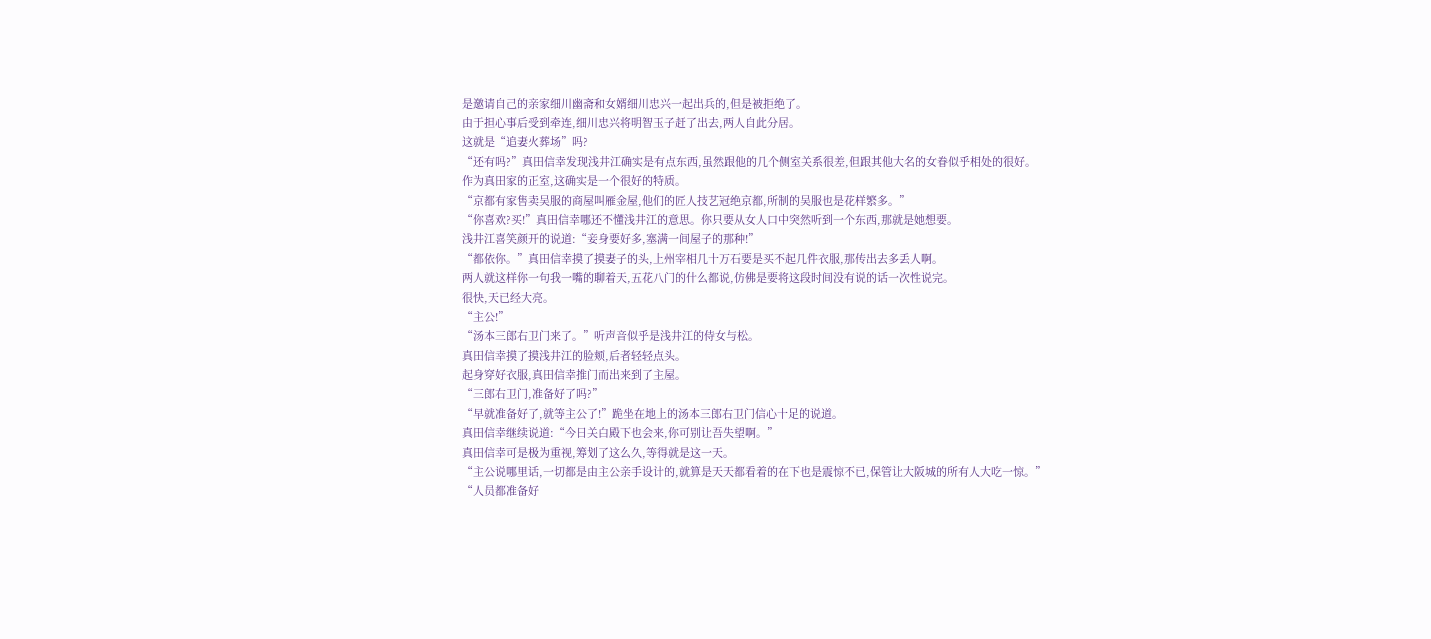是邀请自己的亲家细川幽斋和女婿细川忠兴一起出兵的,但是被拒绝了。
由于担心事后受到牵连,细川忠兴将明智玉子赶了出去,两人自此分居。
这就是“追妻火葬场”吗?
“还有吗?”真田信幸发现浅井江确实是有点东西,虽然跟他的几个侧室关系很差,但跟其他大名的女眷似乎相处的很好。
作为真田家的正室,这确实是一个很好的特质。
“京都有家售卖吴服的商屋叫雁金屋,他们的匠人技艺冠绝京都,所制的吴服也是花样繁多。”
“你喜欢?买!”真田信幸哪还不懂浅井江的意思。你只要从女人口中突然听到一个东西,那就是她想要。
浅井江喜笑颜开的说道:“妾身要好多,塞满一间屋子的那种!”
“都依你。”真田信幸摸了摸妻子的头,上州宰相几十万石要是买不起几件衣服,那传出去多丢人啊。
两人就这样你一句我一嘴的聊着天,五花八门的什么都说,仿佛是要将这段时间没有说的话一次性说完。
很快,天已经大亮。
“主公!”
“汤本三郎右卫门来了。”听声音似乎是浅井江的侍女与松。
真田信幸摸了摸浅井江的脸颊,后者轻轻点头。
起身穿好衣服,真田信幸推门而出来到了主屋。
“三郎右卫门,准备好了吗?”
“早就准备好了,就等主公了!”跪坐在地上的汤本三郎右卫门信心十足的说道。
真田信幸继续说道:“今日关白殿下也会来,你可别让吾失望啊。”
真田信幸可是极为重视,筹划了这么久,等得就是这一天。
“主公说哪里话,一切都是由主公亲手设计的,就算是天天都看着的在下也是震惊不已,保管让大阪城的所有人大吃一惊。”
“人员都准备好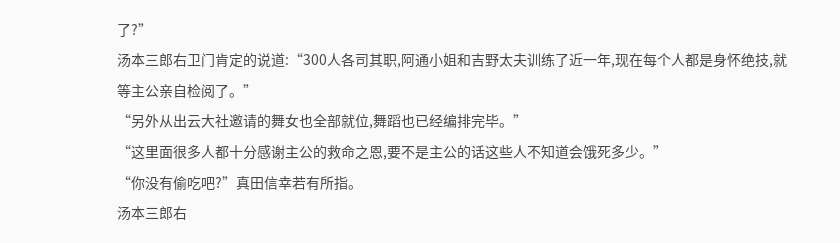了?”
汤本三郎右卫门肯定的说道:“300人各司其职,阿通小姐和吉野太夫训练了近一年,现在每个人都是身怀绝技,就等主公亲自检阅了。”
“另外从出云大社邀请的舞女也全部就位,舞蹈也已经编排完毕。”
“这里面很多人都十分感谢主公的救命之恩,要不是主公的话这些人不知道会饿死多少。”
“你没有偷吃吧?”真田信幸若有所指。
汤本三郎右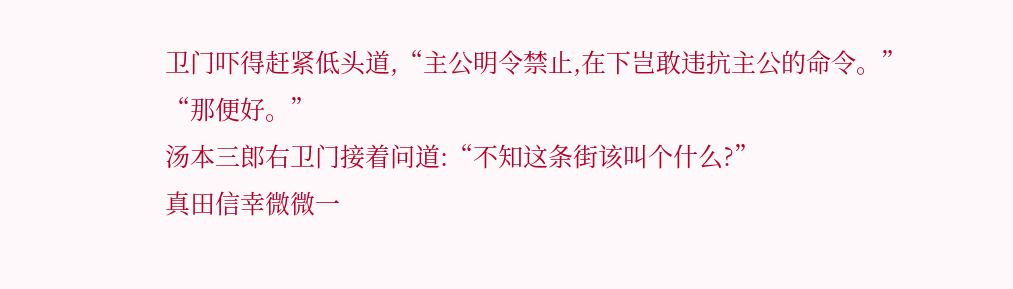卫门吓得赶紧低头道,“主公明令禁止,在下岂敢违抗主公的命令。”
“那便好。”
汤本三郎右卫门接着问道:“不知这条街该叫个什么?”
真田信幸微微一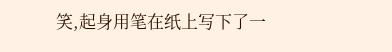笑,起身用笔在纸上写下了一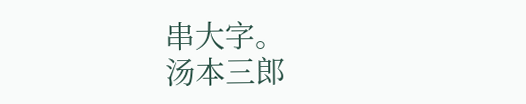串大字。
汤本三郎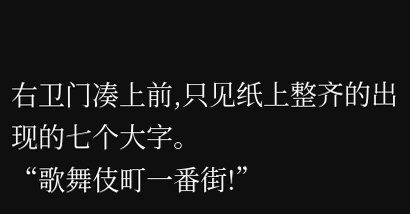右卫门凑上前,只见纸上整齐的出现的七个大字。
“歌舞伎町一番街!”